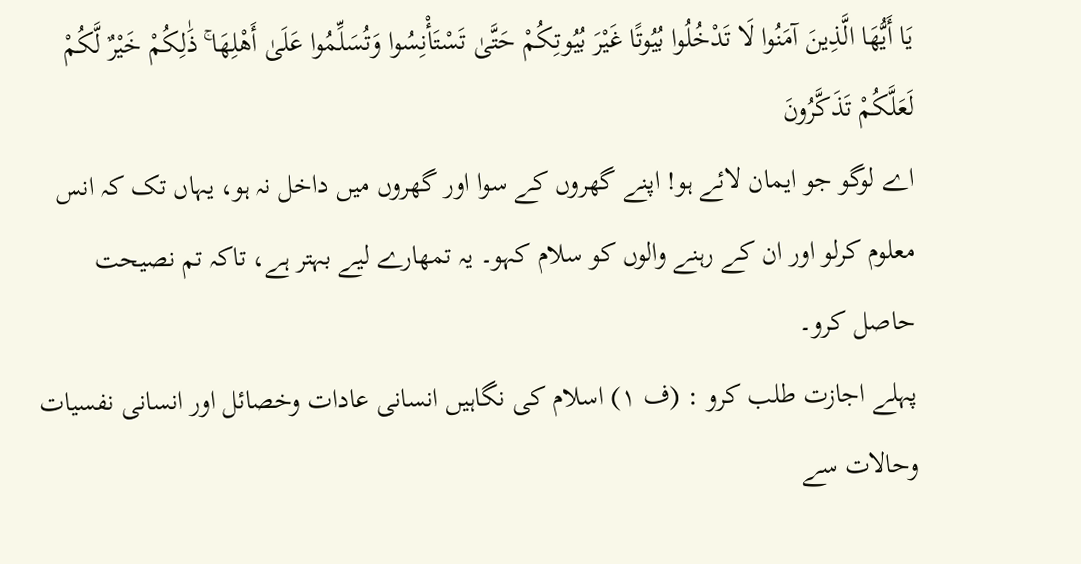يَا أَيُّهَا الَّذِينَ آمَنُوا لَا تَدْخُلُوا بُيُوتًا غَيْرَ بُيُوتِكُمْ حَتَّىٰ تَسْتَأْنِسُوا وَتُسَلِّمُوا عَلَىٰ أَهْلِهَا ۚ ذَٰلِكُمْ خَيْرٌ لَّكُمْ لَعَلَّكُمْ تَذَكَّرُونَ
اے لوگو جو ایمان لائے ہو! اپنے گھروں کے سوا اور گھروں میں داخل نہ ہو، یہاں تک کہ انس معلوم کرلو اور ان کے رہنے والوں کو سلام کہو۔ یہ تمھارے لیے بہتر ہے، تاکہ تم نصیحت حاصل کرو۔
پہلے اجازت طلب کرو : (ف ١) اسلام کی نگاہیں انسانی عادات وخصائل اور انسانی نفسیات وحالات سے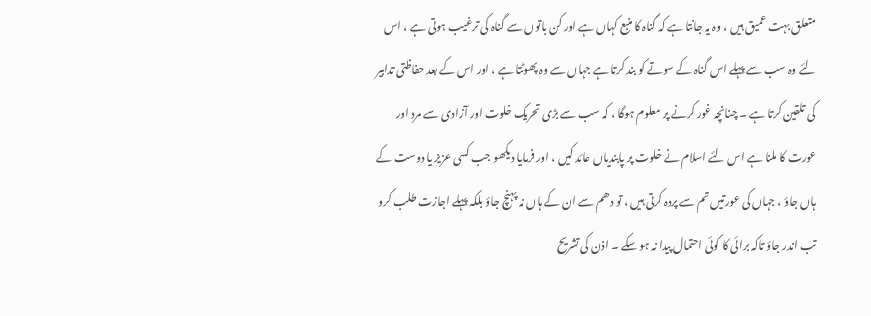متعلق بہت عمیق ہیں ، وہ یہ جانتا ہے کہ گناہ کا منبع کہاں ہے اور کن باتوں سے گناہ کی ترغیب ہوتی ہے ، اس لئے وہ سب سے پہلے اس گناہ کے سوتے کو بند کرتا ہے جہاں سے وہ پھوٹتا ہے ، اور اس کے بعد حفاظتی تدابیر کی تلقین کرتا ہے ۔ چنانچہ غور کرنے پر معلوم ہوگا ، کہ سب سے بڑی تحریک خلوت اور آزادی سے مرد اور عورت کا ملنا ہے اس لئے اسلام نے خلوت پر پابندیاں عائد کیں ، اور فرمایا دیکھو جب کسی عزیز یا دوست کے ہاں جاؤ ، جہاں کی عورتیں تم سے پردہ کرتی ہیں ، تو دھم سے ان کے ہاں نہ پہنچ جاؤ بلکہ پہلے اجازت طلب کرو تب اندر جاؤ تاکہ برائی کا کوئی احتمال پیدا نہ ہو سکے ۔ اذن کی تشریح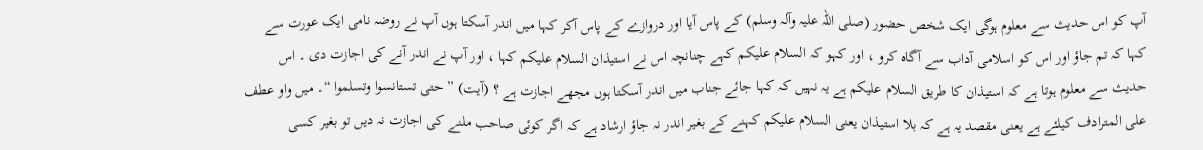آپ کو اس حدیث سے معلوم ہوگی ایک شخص حضور (صلی اللہ علیہ وآلہ وسلم) کے پاس آیا اور دروازے کے پاس آکر کہا میں اندر آسکتا ہوں آپ نے روضہ نامی ایک عورت سے کہا کہ تم جاؤ اور اس کو اسلامی آداب سے آگاہ کرو ، اور کہو کہ السلام علیکم کہے چنانچہ اس نے استیذان السلام علیکم کہا ، اور آپ نے اندر آنے کی اجازت دی ۔ اس حدیث سے معلوم ہوتا ہے کہ استیذان کا طریق السلام علیکم ہے یہ نہیں کہ کہا جائے جناب میں اندر آسکتا ہوں مجھے اجازت ہے ؟ (آیت) ” حتی تستانسوا وتسلموا “۔ میں واو عطف علی المترادف کیلئے ہے یعنی مقصد یہ ہے کہ بلا استیذان یعنی السلام علیکم کہنے کے بغیر اندر نہ جاؤ ارشاد ہے کہ اگر کوئی صاحب ملنے کی اجازت نہ دیں تو بغیر کسی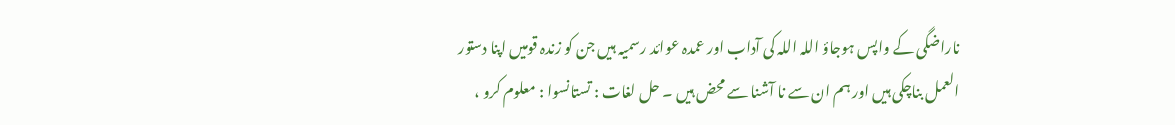ناراضگی کے واپس ہوجاؤ اللہ اللہ کی آداب اور عمدہ عوائد رسمیہ ہیں جن کو زندہ قومیں اپنا دستور العمل بناچکی ہیں اور ہم ان سے نا آشنا سے محض ہیں ۔ حل لغات : تستانسوا : معلوم کرو ،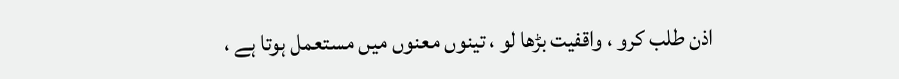اذن طلب کرو ، واقفیت بڑھا لو ، تینوں معنوں میں مستعمل ہوتا ہے ،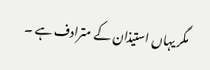مگر یہاں استیذان کے مترادف ہے ۔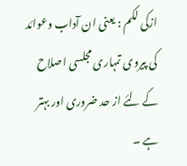ازکی لکم : یعنی ان آداب وعوائد کی پیروی تمہاری مجلسی اصلاح کے لئے از حد ضروری اور بہتر ہے ۔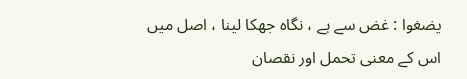یضغوا : غض سے ہے ، نگاہ جھکا لینا ، اصل میں اس کے معنی تحمل اور نقصان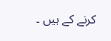کرنے کے ہیں ۔